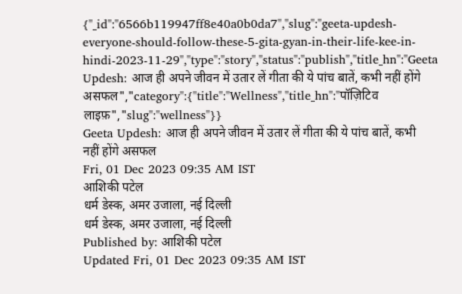{"_id":"6566b119947ff8e40a0b0da7","slug":"geeta-updesh-everyone-should-follow-these-5-gita-gyan-in-their-life-kee-in-hindi-2023-11-29","type":"story","status":"publish","title_hn":"Geeta Updesh: आज ही अपने जीवन में उतार लें गीता की ये पांच बातें, कभी नहीं होंगे असफल","category":{"title":"Wellness","title_hn":"पॉज़िटिव लाइफ़","slug":"wellness"}}
Geeta Updesh: आज ही अपने जीवन में उतार लें गीता की ये पांच बातें, कभी नहीं होंगे असफल
Fri, 01 Dec 2023 09:35 AM IST
आशिकी पटेल
धर्म डेस्क, अमर उजाला, नई दिल्ली
धर्म डेस्क, अमर उजाला, नई दिल्ली
Published by: आशिकी पटेल
Updated Fri, 01 Dec 2023 09:35 AM IST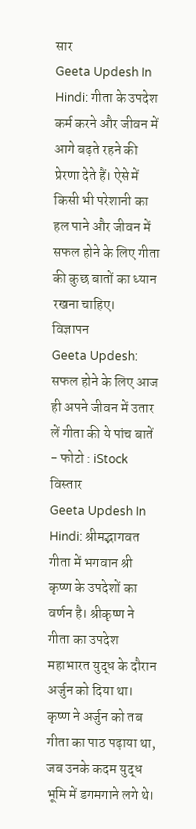सार
Geeta Updesh In Hindi: गीता के उपदेश कर्म करने और जीवन में आगे बढ़ते रहने की प्रेरणा देते हैं। ऐसे में किसी भी परेशानी का हल पाने और जीवन में सफल होने के लिए गीता की कुछ बातों का ध्यान रखना चाहिए।
विज्ञापन
Geeta Updesh: सफल होने के लिए आज ही अपने जीवन में उतार लें गीता की ये पांच बातें
- फोटो : iStock
विस्तार
Geeta Updesh In Hindi: श्रीमद्भागवत गीता में भगवान श्री कृष्ण के उपदेशों का वर्णन है। श्रीकृष्ण ने गीता का उपदेश महाभारत युद्ध के दौरान अर्जुन को दिया था। कृष्ण ने अर्जुन को तब गीता का पाठ पढ़ाया था, जब उनके कदम युद्ध भूमि में डगमगाने लगे थे।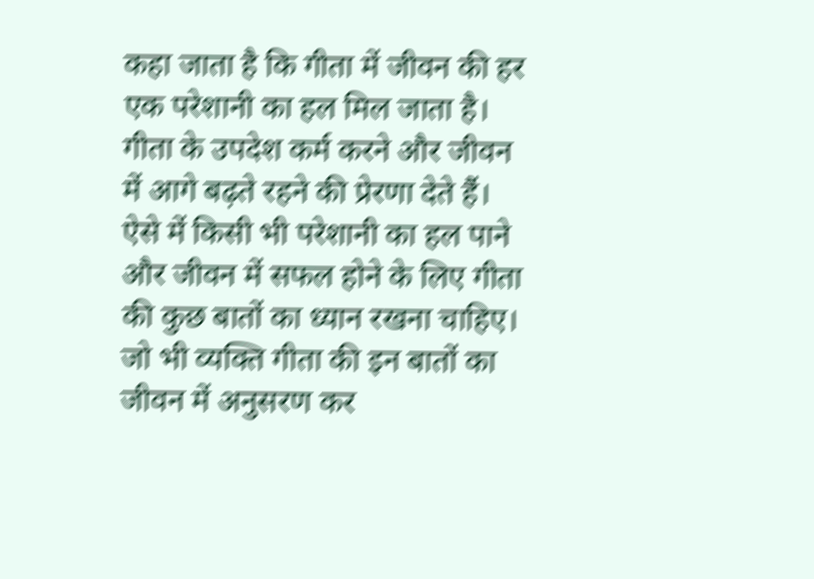कहा जाता है कि गीता में जीवन की हर एक परेशानी का हल मिल जाता है। गीता के उपदेश कर्म करने और जीवन में आगे बढ़ते रहने की प्रेरणा देते हैं। ऐसे में किसी भी परेशानी का हल पाने और जीवन में सफल होने के लिए गीता की कुछ बातों का ध्यान रखना चाहिए। जो भी व्यक्ति गीता की इन बातों का जीवन में अनुसरण कर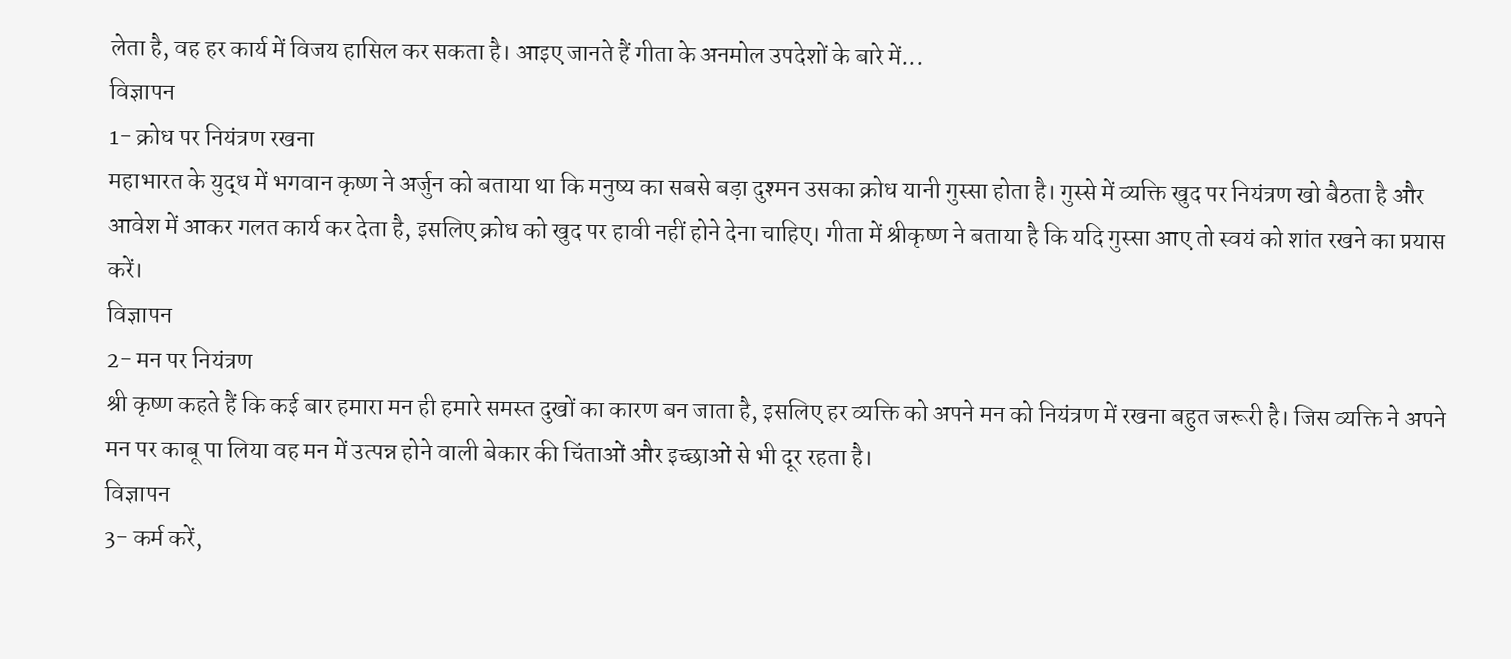लेता है, वह हर कार्य में विजय हासिल कर सकता है। आइए जानते हैं गीता के अनमोल उपदेशों के बारे में...
विज्ञापन
1- क्रोध पर नियंत्रण रखना
महाभारत के युद्ध में भगवान कृष्ण ने अर्जुन को बताया था कि मनुष्य का सबसे बड़ा दुश्मन उसका क्रोध यानी गुस्सा होता है। गुस्से में व्यक्ति खुद पर नियंत्रण खो बैठता है और आवेश में आकर गलत कार्य कर देता है, इसलिए क्रोध को खुद पर हावी नहीं होने देना चाहिए। गीता में श्रीकृष्ण ने बताया है कि यदि गुस्सा आए तो स्वयं को शांत रखने का प्रयास करें।
विज्ञापन
2- मन पर नियंत्रण
श्री कृष्ण कहते हैं कि कई बार हमारा मन ही हमारे समस्त दुखों का कारण बन जाता है, इसलिए हर व्यक्ति को अपने मन को नियंत्रण में रखना बहुत जरूरी है। जिस व्यक्ति ने अपने मन पर काबू पा लिया वह मन में उत्पन्न होने वाली बेकार की चिंताओं और इच्छाओं से भी दूर रहता है।
विज्ञापन
3- कर्म करें,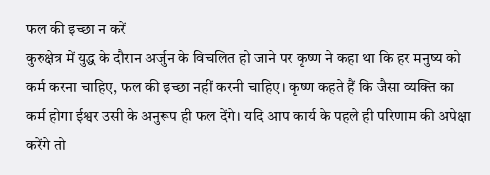फल की इच्छा न करें
कुरुक्षेत्र में युद्ध के दौरान अर्जुन के विचलित हो जाने पर कृष्ण ने कहा था कि हर मनुष्य को कर्म करना चाहिए, फल की इच्छा नहीं करनी चाहिए। कृष्ण कहते हैं कि जैसा व्यक्ति का कर्म होगा ईश्वर उसी के अनुरूप ही फल देंगे। यदि आप कार्य के पहले ही परिणाम की अपेक्षा करेंगे तो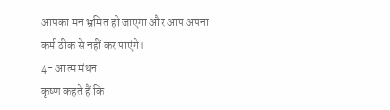आपका मन भ्रमित हो जाएगा और आप अपना कर्म ठीक से नहीं कर पाएंगे।
4- आत्म मंथन
कृष्ण कहते हैं कि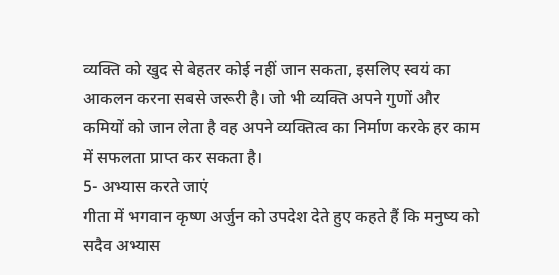व्यक्ति को खुद से बेहतर कोई नहीं जान सकता, इसलिए स्वयं का आकलन करना सबसे जरूरी है। जो भी व्यक्ति अपने गुणों और कमियों को जान लेता है वह अपने व्यक्तित्व का निर्माण करके हर काम में सफलता प्राप्त कर सकता है।
5- अभ्यास करते जाएं
गीता में भगवान कृष्ण अर्जुन को उपदेश देते हुए कहते हैं कि मनुष्य को सदैव अभ्यास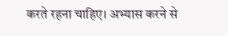करते रहना चाहिए। अभ्यास करने से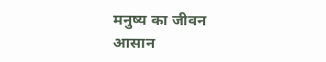मनुष्य का जीवन आसान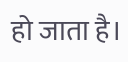हो जाता है।